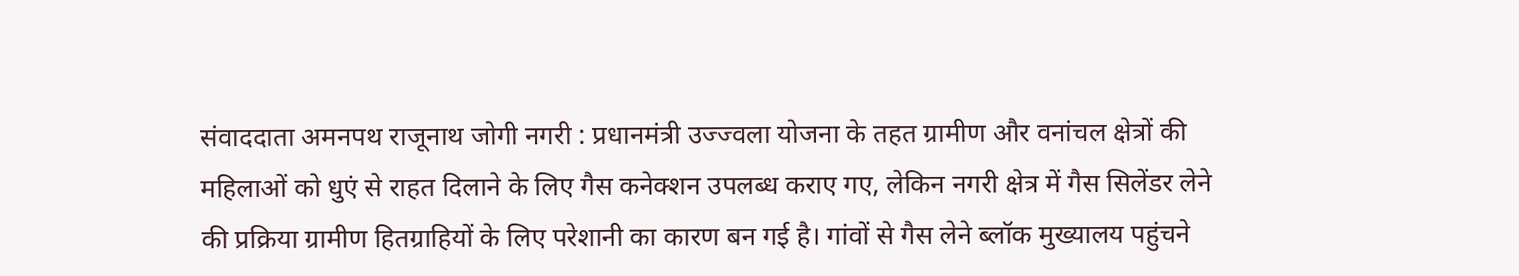संवाददाता अमनपथ राजूनाथ जोगी नगरी : प्रधानमंत्री उज्ज्वला योजना के तहत ग्रामीण और वनांचल क्षेत्रों की महिलाओं को धुएं से राहत दिलाने के लिए गैस कनेक्शन उपलब्ध कराए गए, लेकिन नगरी क्षेत्र में गैस सिलेंडर लेने की प्रक्रिया ग्रामीण हितग्राहियों के लिए परेशानी का कारण बन गई है। गांवों से गैस लेने ब्लॉक मुख्यालय पहुंचने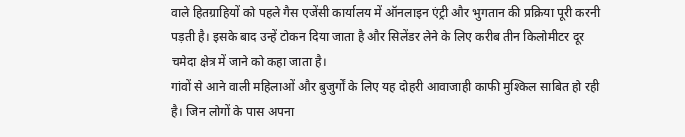वाले हितग्राहियों को पहले गैस एजेंसी कार्यालय में ऑनलाइन एंट्री और भुगतान की प्रक्रिया पूरी करनी पड़ती है। इसके बाद उन्हें टोकन दिया जाता है और सिलेंडर लेने के लिए करीब तीन किलोमीटर दूर चमेदा क्षेत्र में जाने को कहा जाता है।
गांवों से आने वाली महिलाओं और बुजुर्गों के लिए यह दोहरी आवाजाही काफी मुश्किल साबित हो रही है। जिन लोगों के पास अपना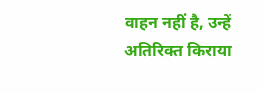वाहन नहीं है, उन्हें अतिरिक्त किराया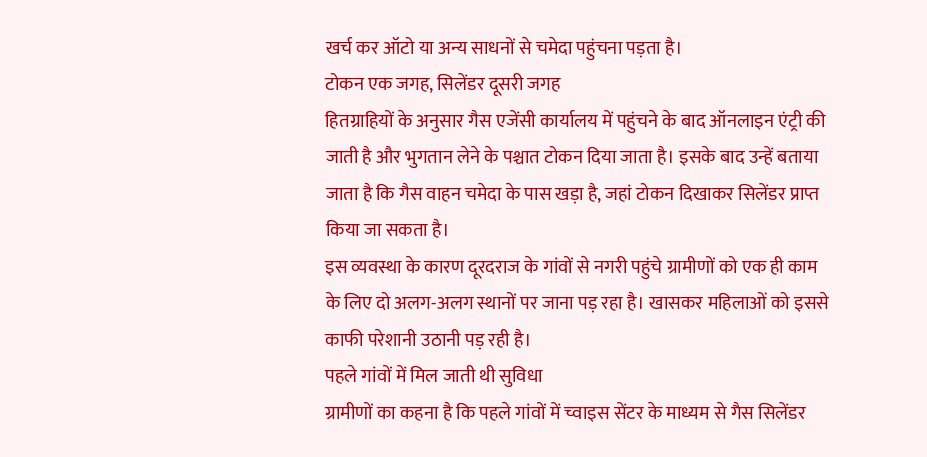खर्च कर ऑटो या अन्य साधनों से चमेदा पहुंचना पड़ता है।
टोकन एक जगह, सिलेंडर दूसरी जगह
हितग्राहियों के अनुसार गैस एजेंसी कार्यालय में पहुंचने के बाद ऑनलाइन एंट्री की जाती है और भुगतान लेने के पश्चात टोकन दिया जाता है। इसके बाद उन्हें बताया जाता है कि गैस वाहन चमेदा के पास खड़ा है, जहां टोकन दिखाकर सिलेंडर प्राप्त किया जा सकता है।
इस व्यवस्था के कारण दूरदराज के गांवों से नगरी पहुंचे ग्रामीणों को एक ही काम के लिए दो अलग-अलग स्थानों पर जाना पड़ रहा है। खासकर महिलाओं को इससे काफी परेशानी उठानी पड़ रही है।
पहले गांवों में मिल जाती थी सुविधा
ग्रामीणों का कहना है कि पहले गांवों में च्वाइस सेंटर के माध्यम से गैस सिलेंडर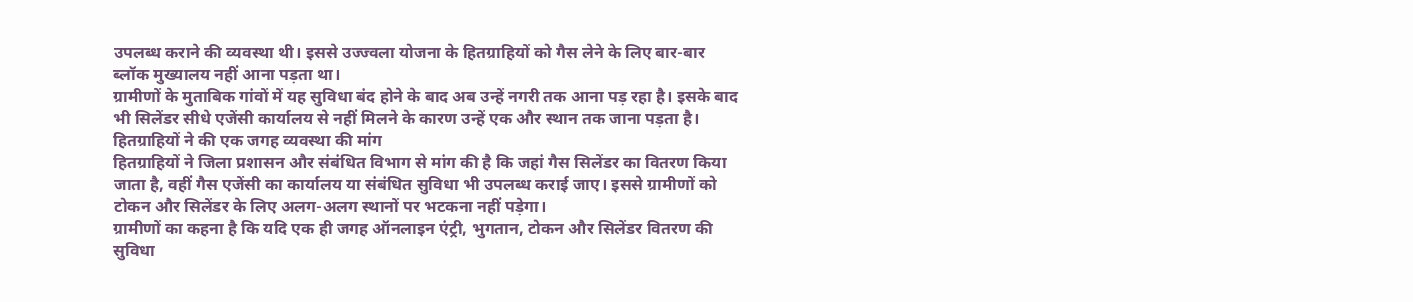उपलब्ध कराने की व्यवस्था थी। इससे उज्ज्वला योजना के हितग्राहियों को गैस लेने के लिए बार-बार ब्लॉक मुख्यालय नहीं आना पड़ता था।
ग्रामीणों के मुताबिक गांवों में यह सुविधा बंद होने के बाद अब उन्हें नगरी तक आना पड़ रहा है। इसके बाद भी सिलेंडर सीधे एजेंसी कार्यालय से नहीं मिलने के कारण उन्हें एक और स्थान तक जाना पड़ता है।
हितग्राहियों ने की एक जगह व्यवस्था की मांग
हितग्राहियों ने जिला प्रशासन और संबंधित विभाग से मांग की है कि जहां गैस सिलेंडर का वितरण किया जाता है, वहीं गैस एजेंसी का कार्यालय या संबंधित सुविधा भी उपलब्ध कराई जाए। इससे ग्रामीणों को टोकन और सिलेंडर के लिए अलग-अलग स्थानों पर भटकना नहीं पड़ेगा।
ग्रामीणों का कहना है कि यदि एक ही जगह ऑनलाइन एंट्री, भुगतान, टोकन और सिलेंडर वितरण की सुविधा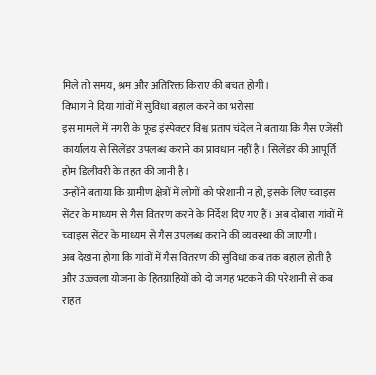मिले तो समय, श्रम और अतिरिक्त किराए की बचत होगी।
विभाग ने दिया गांवों में सुविधा बहाल करने का भरोसा
इस मामले में नगरी के फूड इंस्पेक्टर विश्व प्रताप चंदेल ने बताया कि गैस एजेंसी कार्यालय से सिलेंडर उपलब्ध कराने का प्रावधान नहीं है। सिलेंडर की आपूर्ति होम डिलीवरी के तहत की जानी है।
उन्होंने बताया कि ग्रामीण क्षेत्रों में लोगों को परेशानी न हो, इसके लिए च्वाइस सेंटर के माध्यम से गैस वितरण करने के निर्देश दिए गए हैं। अब दोबारा गांवों में च्वाइस सेंटर के माध्यम से गैस उपलब्ध कराने की व्यवस्था की जाएगी।
अब देखना होगा कि गांवों में गैस वितरण की सुविधा कब तक बहाल होती है और उज्ज्वला योजना के हितग्राहियों को दो जगह भटकने की परेशानी से कब राहत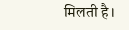मिलती है।